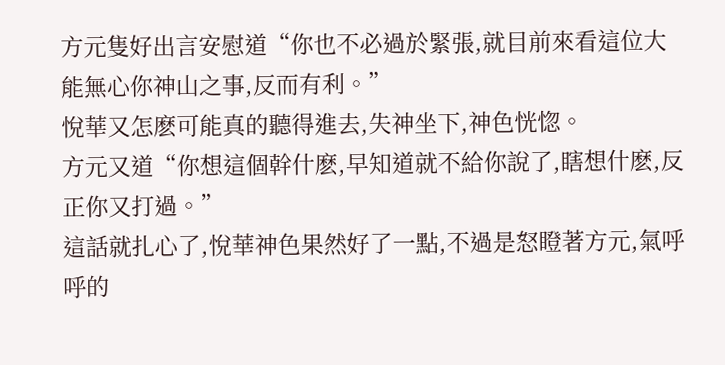方元隻好出言安慰道“你也不必過於緊張,就目前來看這位大能無心你神山之事,反而有利。”
悅華又怎麽可能真的聽得進去,失神坐下,神色恍惚。
方元又道“你想這個幹什麽,早知道就不給你說了,瞎想什麽,反正你又打過。”
這話就扎心了,悅華神色果然好了一點,不過是怒瞪著方元,氣呼呼的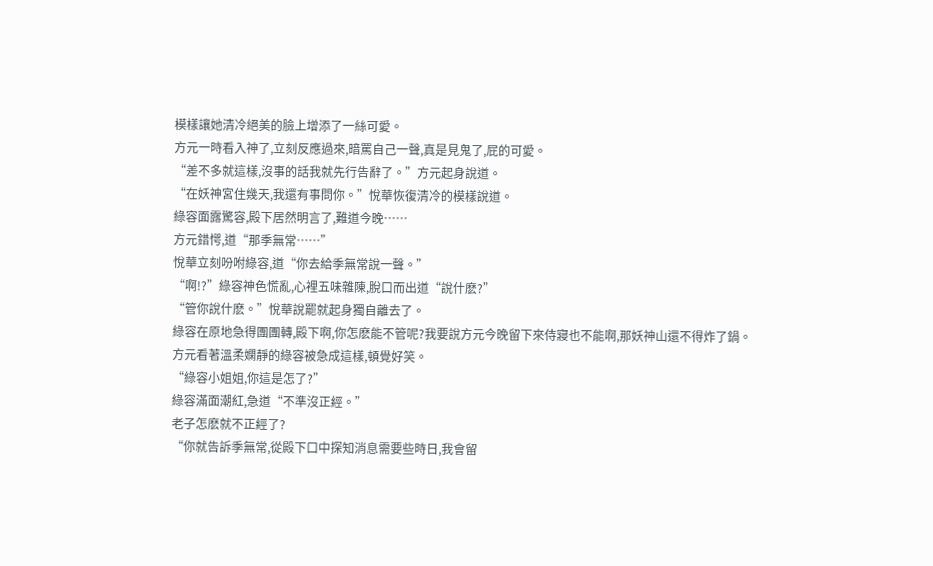模樣讓她清冷絕美的臉上增添了一絲可愛。
方元一時看入神了,立刻反應過來,暗罵自己一聲,真是見鬼了,屁的可愛。
“差不多就這樣,沒事的話我就先行告辭了。”方元起身說道。
“在妖神宮住幾天,我還有事問你。”悅華恢復清冷的模樣說道。
綠容面露驚容,殿下居然明言了,難道今晚……
方元錯愕,道“那季無常……”
悅華立刻吩咐綠容,道“你去給季無常說一聲。”
“啊!?”綠容神色慌亂,心裡五味雜陳,脫口而出道“說什麽?”
“管你說什麽。”悅華說罷就起身獨自離去了。
綠容在原地急得團團轉,殿下啊,你怎麽能不管呢?我要說方元今晚留下來侍寢也不能啊,那妖神山還不得炸了鍋。
方元看著溫柔嫻靜的綠容被急成這樣,頓覺好笑。
“綠容小姐姐,你這是怎了?”
綠容滿面潮紅,急道“不準沒正經。”
老子怎麽就不正經了?
“你就告訴季無常,從殿下口中探知消息需要些時日,我會留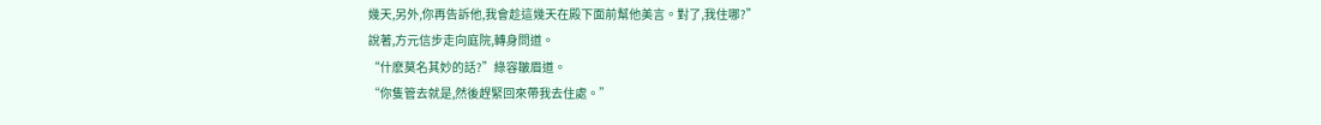幾天,另外,你再告訴他,我會趁這幾天在殿下面前幫他美言。對了,我住哪?”
說著,方元信步走向庭院,轉身問道。
“什麽莫名其妙的話?”綠容皺眉道。
“你隻管去就是,然後趕緊回來帶我去住處。”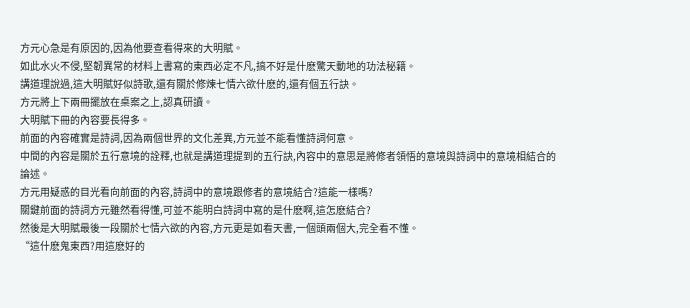方元心急是有原因的,因為他要查看得來的大明賦。
如此水火不侵,堅韌異常的材料上書寫的東西必定不凡,搞不好是什麽驚天動地的功法秘籍。
講道理說過,這大明賦好似詩歌,還有關於修煉七情六欲什麽的,還有個五行訣。
方元將上下兩冊擺放在桌案之上,認真研讀。
大明賦下冊的內容要長得多。
前面的內容確實是詩詞,因為兩個世界的文化差異,方元並不能看懂詩詞何意。
中間的內容是關於五行意境的詮釋,也就是講道理提到的五行訣,內容中的意思是將修者領悟的意境與詩詞中的意境相結合的論述。
方元用疑惑的目光看向前面的內容,詩詞中的意境跟修者的意境結合?這能一樣嗎?
關鍵前面的詩詞方元雖然看得懂,可並不能明白詩詞中寫的是什麽啊,這怎麽結合?
然後是大明賦最後一段關於七情六欲的內容,方元更是如看天書,一個頭兩個大,完全看不懂。
“這什麽鬼東西?用這麽好的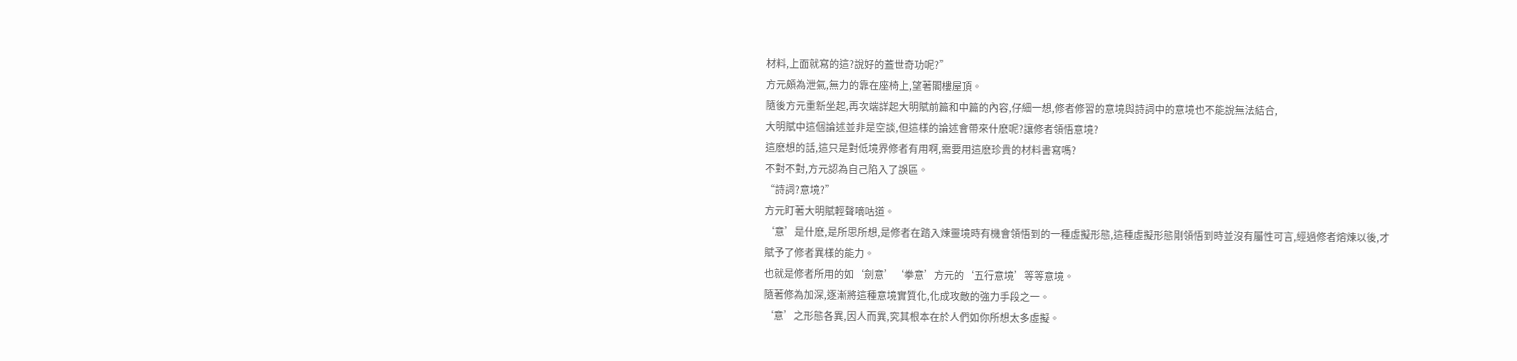材料,上面就寫的這?說好的蓋世奇功呢?”
方元頗為泄氣,無力的靠在座椅上,望著閣樓屋頂。
隨後方元重新坐起,再次端詳起大明賦前篇和中篇的內容,仔細一想,修者修習的意境與詩詞中的意境也不能說無法結合,
大明賦中這個論述並非是空談,但這樣的論述會帶來什麽呢?讓修者領悟意境?
這麽想的話,這只是對低境界修者有用啊,需要用這麽珍貴的材料書寫嗎?
不對不對,方元認為自己陷入了誤區。
“詩詞?意境?”
方元盯著大明賦輕聲嘀咕道。
‘意’是什麽,是所思所想,是修者在踏入煉靈境時有機會領悟到的一種虛擬形態,這種虛擬形態剛領悟到時並沒有屬性可言,經過修者熔煉以後,才賦予了修者異樣的能力。
也就是修者所用的如‘劍意’‘拳意’方元的‘五行意境’等等意境。
隨著修為加深,逐漸將這種意境實質化,化成攻敵的強力手段之一。
‘意’之形態各異,因人而異,究其根本在於人們如你所想太多虛擬。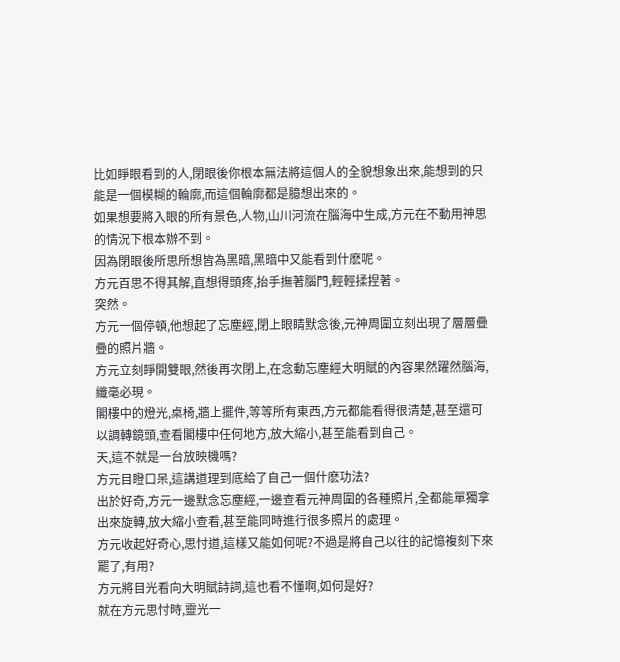比如睜眼看到的人,閉眼後你根本無法將這個人的全貌想象出來,能想到的只能是一個模糊的輪廓,而這個輪廓都是臆想出來的。
如果想要將入眼的所有景色,人物,山川河流在腦海中生成,方元在不動用神思的情況下根本辦不到。
因為閉眼後所思所想皆為黑暗,黑暗中又能看到什麽呢。
方元百思不得其解,直想得頭疼,抬手撫著腦門,輕輕揉捏著。
突然。
方元一個停頓,他想起了忘塵經,閉上眼睛默念後,元神周圍立刻出現了層層疊疊的照片牆。
方元立刻睜開雙眼,然後再次閉上,在念動忘塵經大明賦的內容果然躍然腦海,纖毫必現。
閣樓中的燈光,桌椅,牆上擺件,等等所有東西,方元都能看得很清楚,甚至還可以調轉鏡頭,查看閣樓中任何地方,放大縮小,甚至能看到自己。
天,這不就是一台放映機嗎?
方元目瞪口呆,這講道理到底給了自己一個什麽功法?
出於好奇,方元一邊默念忘塵經,一邊查看元神周圍的各種照片,全都能單獨拿出來旋轉,放大縮小查看,甚至能同時進行很多照片的處理。
方元收起好奇心,思忖道,這樣又能如何呢?不過是將自己以往的記憶複刻下來罷了,有用?
方元將目光看向大明賦詩詞,這也看不懂啊,如何是好?
就在方元思忖時,靈光一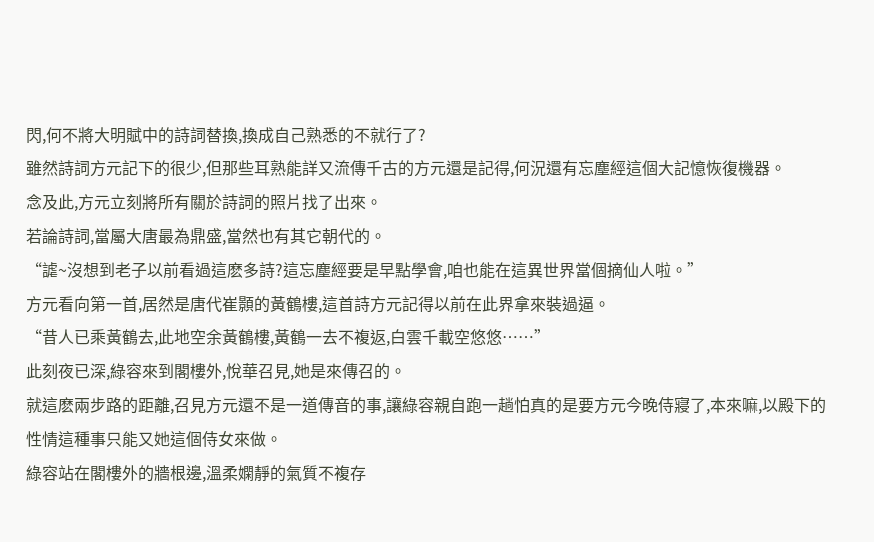閃,何不將大明賦中的詩詞替換,換成自己熟悉的不就行了?
雖然詩詞方元記下的很少,但那些耳熟能詳又流傳千古的方元還是記得,何況還有忘塵經這個大記憶恢復機器。
念及此,方元立刻將所有關於詩詞的照片找了出來。
若論詩詞,當屬大唐最為鼎盛,當然也有其它朝代的。
“謔~沒想到老子以前看過這麽多詩?這忘塵經要是早點學會,咱也能在這異世界當個摘仙人啦。”
方元看向第一首,居然是唐代崔顥的黃鶴樓,這首詩方元記得以前在此界拿來裝過逼。
“昔人已乘黃鶴去,此地空余黃鶴樓,黃鶴一去不複返,白雲千載空悠悠……”
此刻夜已深,綠容來到閣樓外,悅華召見,她是來傳召的。
就這麽兩步路的距離,召見方元還不是一道傳音的事,讓綠容親自跑一趟怕真的是要方元今晚侍寢了,本來嘛,以殿下的性情這種事只能又她這個侍女來做。
綠容站在閣樓外的牆根邊,溫柔嫻靜的氣質不複存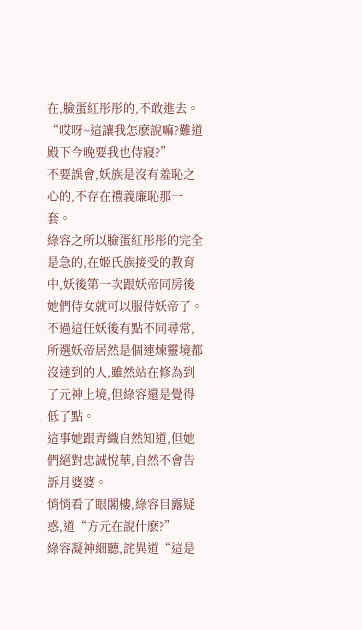在,臉蛋紅彤彤的,不敢進去。
“哎呀~這讓我怎麽說嘛?難道殿下今晚要我也侍寢?”
不要誤會,妖族是沒有羞恥之心的,不存在禮義廉恥那一套。
綠容之所以臉蛋紅彤彤的完全是急的,在姬氏族接受的教育中,妖後第一次跟妖帝同房後她們侍女就可以服侍妖帝了。
不過這任妖後有點不同尋常,所選妖帝居然是個連煉靈境都沒達到的人,雖然站在修為到了元神上境,但綠容還是覺得低了點。
這事她跟青織自然知道,但她們絕對忠誠悅華,自然不會告訴月婆婆。
悄悄看了眼閣樓,綠容目露疑惑,道“方元在說什麽?”
綠容凝神細聽,詫異道“這是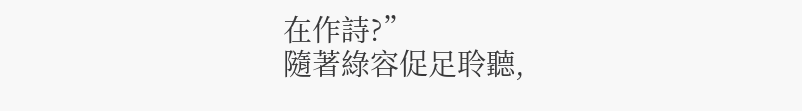在作詩?”
隨著綠容促足聆聽,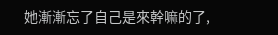她漸漸忘了自己是來幹嘛的了,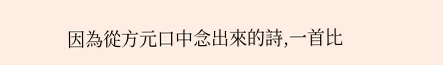因為從方元口中念出來的詩,一首比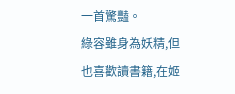一首驚豔。
綠容雖身為妖精,但也喜歡讀書籍,在姬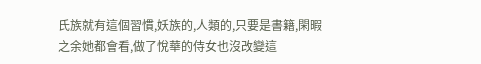氏族就有這個習慣,妖族的,人類的,只要是書籍,閑暇之余她都會看,做了悅華的侍女也沒改變這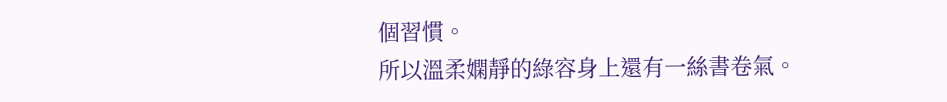個習慣。
所以溫柔嫻靜的綠容身上還有一絲書卷氣。